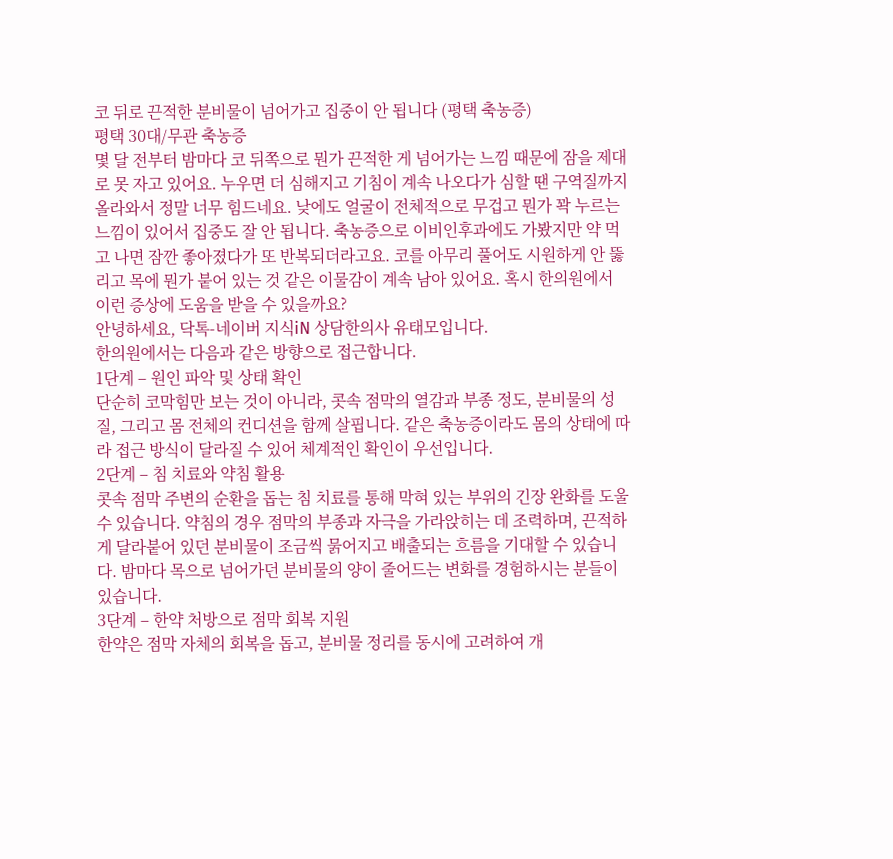코 뒤로 끈적한 분비물이 넘어가고 집중이 안 됩니다 (평택 축농증)
평택 30대/무관 축농증
몇 달 전부터 밤마다 코 뒤쪽으로 뭔가 끈적한 게 넘어가는 느낌 때문에 잠을 제대로 못 자고 있어요. 누우면 더 심해지고 기침이 계속 나오다가 심할 땐 구역질까지 올라와서 정말 너무 힘드네요. 낮에도 얼굴이 전체적으로 무겁고 뭔가 꽉 누르는 느낌이 있어서 집중도 잘 안 됩니다. 축농증으로 이비인후과에도 가봤지만 약 먹고 나면 잠깐 좋아졌다가 또 반복되더라고요. 코를 아무리 풀어도 시원하게 안 뚫리고 목에 뭔가 붙어 있는 것 같은 이물감이 계속 남아 있어요. 혹시 한의원에서 이런 증상에 도움을 받을 수 있을까요?
안녕하세요, 닥톡-네이버 지식iN 상담한의사 유태모입니다.
한의원에서는 다음과 같은 방향으로 접근합니다.
1단계 – 원인 파악 및 상태 확인
단순히 코막힘만 보는 것이 아니라, 콧속 점막의 열감과 부종 정도, 분비물의 성질, 그리고 몸 전체의 컨디션을 함께 살핍니다. 같은 축농증이라도 몸의 상태에 따라 접근 방식이 달라질 수 있어 체계적인 확인이 우선입니다.
2단계 – 침 치료와 약침 활용
콧속 점막 주변의 순환을 돕는 침 치료를 통해 막혀 있는 부위의 긴장 완화를 도울 수 있습니다. 약침의 경우 점막의 부종과 자극을 가라앉히는 데 조력하며, 끈적하게 달라붙어 있던 분비물이 조금씩 묽어지고 배출되는 흐름을 기대할 수 있습니다. 밤마다 목으로 넘어가던 분비물의 양이 줄어드는 변화를 경험하시는 분들이 있습니다.
3단계 – 한약 처방으로 점막 회복 지원
한약은 점막 자체의 회복을 돕고, 분비물 정리를 동시에 고려하여 개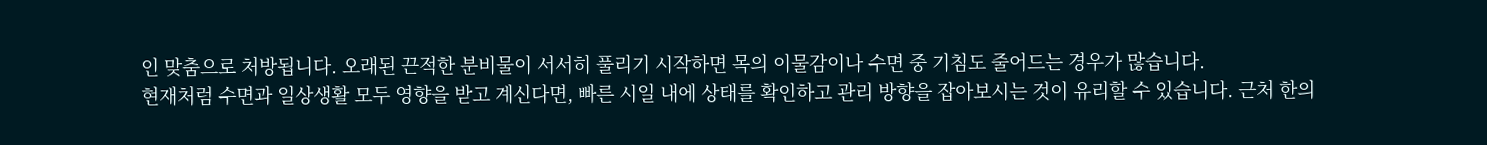인 맞춤으로 처방됩니다. 오래된 끈적한 분비물이 서서히 풀리기 시작하면 목의 이물감이나 수면 중 기침도 줄어드는 경우가 많습니다.
현재처럼 수면과 일상생활 모두 영향을 받고 계신다면, 빠른 시일 내에 상태를 확인하고 관리 방향을 잡아보시는 것이 유리할 수 있습니다. 근처 한의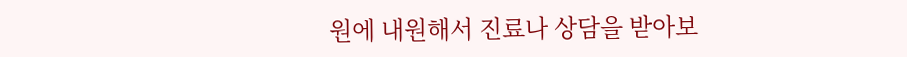원에 내원해서 진료나 상담을 받아보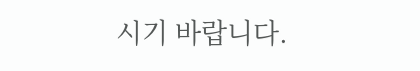시기 바랍니다.